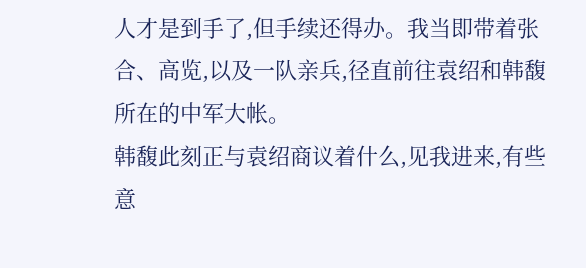人才是到手了,但手续还得办。我当即带着张合、高览,以及一队亲兵,径直前往袁绍和韩馥所在的中军大帐。
韩馥此刻正与袁绍商议着什么,见我进来,有些意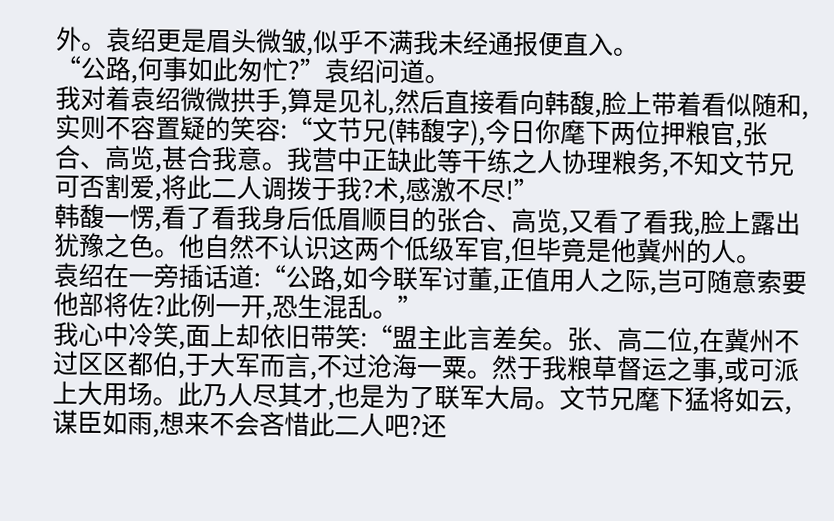外。袁绍更是眉头微皱,似乎不满我未经通报便直入。
“公路,何事如此匆忙?”袁绍问道。
我对着袁绍微微拱手,算是见礼,然后直接看向韩馥,脸上带着看似随和,实则不容置疑的笑容:“文节兄(韩馥字),今日你麾下两位押粮官,张合、高览,甚合我意。我营中正缺此等干练之人协理粮务,不知文节兄可否割爱,将此二人调拨于我?术,感激不尽!”
韩馥一愣,看了看我身后低眉顺目的张合、高览,又看了看我,脸上露出犹豫之色。他自然不认识这两个低级军官,但毕竟是他冀州的人。
袁绍在一旁插话道:“公路,如今联军讨董,正值用人之际,岂可随意索要他部将佐?此例一开,恐生混乱。”
我心中冷笑,面上却依旧带笑:“盟主此言差矣。张、高二位,在冀州不过区区都伯,于大军而言,不过沧海一粟。然于我粮草督运之事,或可派上大用场。此乃人尽其才,也是为了联军大局。文节兄麾下猛将如云,谋臣如雨,想来不会吝惜此二人吧?还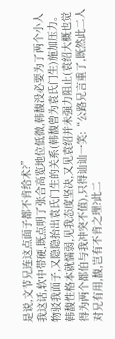是说,文节兄连这点面子都不肯给术?”
我这话,软中带硬,既点明了张合高览地位低微,韩馥没必要为了两个小人物驳我面子,又隐隐抬出袁氏门生的关系(韩馥曾为袁氏门生)施加压力。
韩馥性格本就懦弱,见我态度坚决,又见袁绍并未强力阻止(袁绍大概也觉得为两个都伯与我冲突不值),只得讪讪一笑:“公路兄言重了,既然此二人对兄有用,馥,岂有不肯之理?此二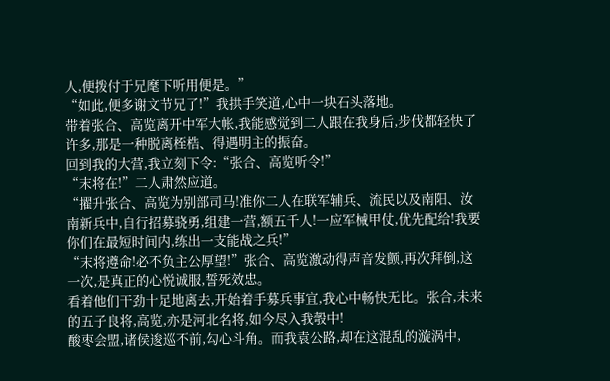人,便拨付于兄麾下听用便是。”
“如此,便多谢文节兄了!”我拱手笑道,心中一块石头落地。
带着张合、高览离开中军大帐,我能感觉到二人跟在我身后,步伐都轻快了许多,那是一种脱离桎梏、得遇明主的振奋。
回到我的大营,我立刻下令:“张合、高览听令!”
“末将在!”二人肃然应道。
“擢升张合、高览为别部司马!准你二人在联军辅兵、流民以及南阳、汝南新兵中,自行招募骁勇,组建一营,额五千人!一应军械甲仗,优先配给!我要你们在最短时间内,练出一支能战之兵!”
“末将遵命!必不负主公厚望!”张合、高览激动得声音发颤,再次拜倒,这一次,是真正的心悦诚服,誓死效忠。
看着他们干劲十足地离去,开始着手募兵事宜,我心中畅快无比。张合,未来的五子良将,高览,亦是河北名将,如今尽入我彀中!
酸枣会盟,诸侯逡巡不前,勾心斗角。而我袁公路,却在这混乱的漩涡中,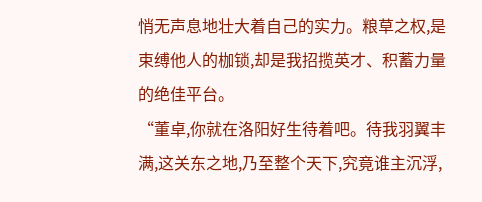悄无声息地壮大着自己的实力。粮草之权,是束缚他人的枷锁,却是我招揽英才、积蓄力量的绝佳平台。
“董卓,你就在洛阳好生待着吧。待我羽翼丰满,这关东之地,乃至整个天下,究竟谁主沉浮,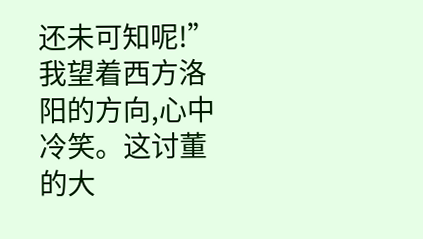还未可知呢!”我望着西方洛阳的方向,心中冷笑。这讨董的大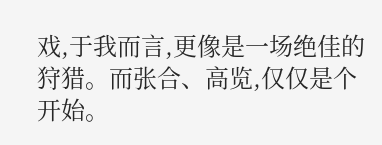戏,于我而言,更像是一场绝佳的狩猎。而张合、高览,仅仅是个开始。